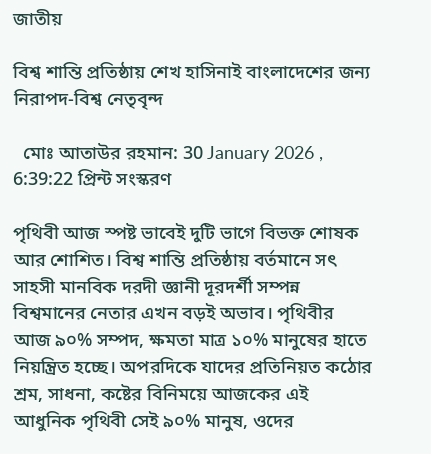জাতীয়

বিশ্ব শান্তি প্রতিষ্ঠায় শেখ হাসিনাই বাংলাদেশের জন্য নিরাপদ-বিশ্ব নেতৃবৃন্দ

  মোঃ আতাউর রহমান: 30 January 2026 , 6:39:22 প্রিন্ট সংস্করণ

পৃথিবী আজ স্পষ্ট ভাবেই দুটি ভাগে বিভক্ত শোষক আর শোশিত। বিশ্ব শান্তি প্রতিষ্ঠায় বর্তমানে সৎ সাহসী মানবিক দরদী জ্ঞানী দূরদর্শী সম্পন্ন বিশ্বমানের নেতার এখন বড়ই অভাব। পৃথিবীর আজ ৯০% সম্পদ, ক্ষমতা মাত্র ১০% মানুষের হাতে নিয়ন্ত্রিত হচ্ছে। অপরদিকে যাদের প্রতিনিয়ত কঠোর শ্রম, সাধনা, কষ্টের বিনিময়ে আজকের এই আধুনিক পৃথিবী সেই ৯০% মানুষ, ওদের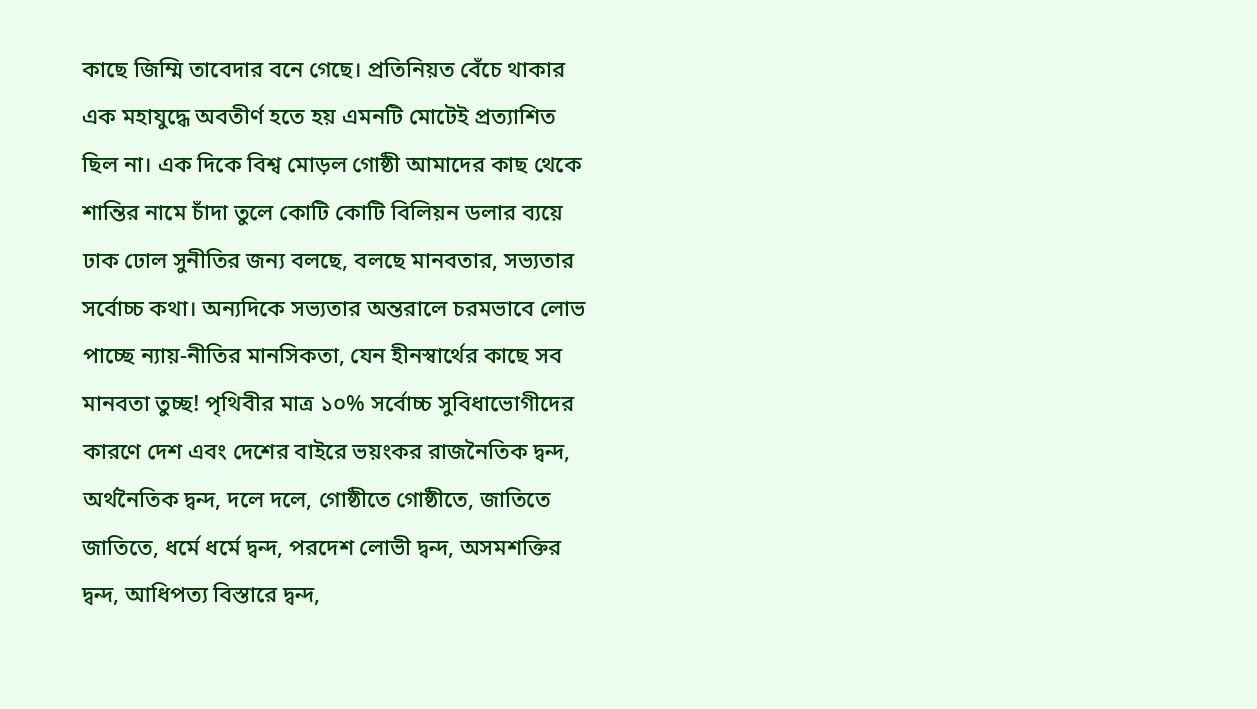কাছে জিম্মি তাবেদার বনে গেছে। প্রতিনিয়ত বেঁচে থাকার এক মহাযুদ্ধে অবতীর্ণ হতে হয় এমনটি মোটেই প্রত্যাশিত ছিল না। এক দিকে বিশ্ব মোড়ল গোষ্ঠী আমাদের কাছ থেকে শান্তির নামে চাঁদা তুলে কোটি কোটি বিলিয়ন ডলার ব্যয়ে ঢাক ঢোল সুনীতির জন্য বলছে, বলছে মানবতার, সভ্যতার সর্বোচ্চ কথা। অন্যদিকে সভ্যতার অন্তরালে চরমভাবে লোভ পাচ্ছে ন্যায়-নীতির মানসিকতা, যেন হীনস্বার্থের কাছে সব মানবতা তুচ্ছ! পৃথিবীর মাত্র ১০% সর্বোচ্চ সুবিধাভোগীদের কারণে দেশ এবং দেশের বাইরে ভয়ংকর রাজনৈতিক দ্বন্দ, অর্থনৈতিক দ্বন্দ, দলে দলে, গোষ্ঠীতে গোষ্ঠীতে, জাতিতে জাতিতে, ধর্মে ধর্মে দ্বন্দ, পরদেশ লোভী দ্বন্দ, অসমশক্তির দ্বন্দ, আধিপত্য বিস্তারে দ্বন্দ,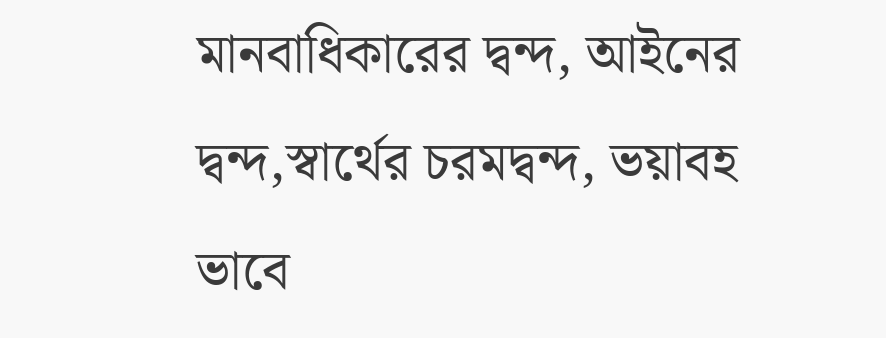মানবাধিকারের দ্বন্দ, আইনের দ্বন্দ,স্বার্থের চরমদ্বন্দ, ভয়াবহ ভাবে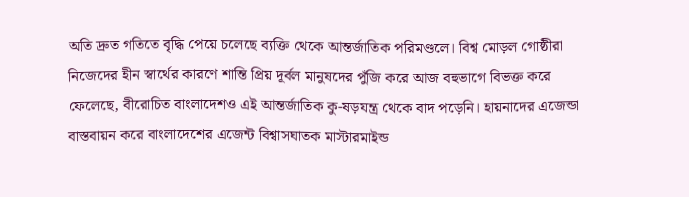অতি দ্রুত গতিতে বৃদ্ধি পেয়ে চলেছে ব্যক্তি থেকে আন্তর্জাতিক পরিমণ্ডলে। বিশ্ব মোড়ল গোষ্ঠীরা নিজেদের হীন স্বার্থের কারণে শান্তি প্রিয় দূর্বল মানুষদের পুঁজি করে আজ বহুভাগে বিভক্ত করে ফেলেছে, বীরোচিত বাংলাদেশও এই আন্তর্জাতিক কু-ষড়যন্ত্র থেকে বাদ পড়েনি। হায়নাদের এজেন্ডা বাস্তবায়ন করে বাংলাদেশের এজেন্ট বিশ্বাসঘাতক মাস্টারমাইন্ড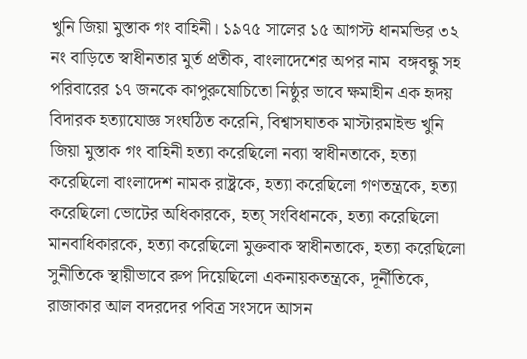খুনি জিয়া মুস্তাক গং বাহিনী। ১৯৭৫ সালের ১৫ আগস্ট ধানমন্ডির ৩২ নং বাড়িতে স্বাধীনতার মুর্ত প্রতীক, বাংলাদেশের অপর নাম  বঙ্গবন্ধু সহ পরিবারের ১৭ জনকে কাপুরুষোচিতো নিষ্ঠুর ভাবে ক্ষমাহীন এক হৃদয় বিদারক হত্যাযোজ্ঞ সংঘঠিত করেনি, বিশ্বাসঘাতক মাস্টারমাইন্ড খুনি জিয়া মুস্তাক গং বাহিনী হত্যা করেছিলো নব্যা স্বাধীনতাকে, হত্যা করেছিলো বাংলাদেশ নামক রাষ্ট্রকে, হত্যা করেছিলো গণতন্ত্রকে, হত্যা করেছিলো ভোটের অধিকারকে, হত্য্ সংবিধানকে, হত্যা করেছিলো মানবাধিকারকে, হত্যা করেছিলো মুক্তবাক স্বাধীনতাকে, হত্যা করেছিলো সুনীতিকে স্থায়ীভাবে রুপ দিয়েছিলো একনায়কতন্ত্রকে, দূর্নীতিকে,  রাজাকার আল বদরদের পবিত্র সংসদে আসন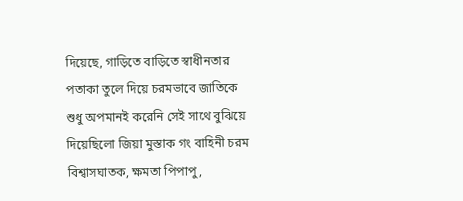দিয়েছে, গাড়িতে বাড়িতে স্বাধীনতার পতাকা তুলে দিয়ে চরমভাবে জাতিকে শুধু অপমানই করেনি সেই সাথে বুঝিয়ে দিয়েছিলো জিয়া মুস্তাক গং বাহিনী চরম বিশ্বাসঘাতক, ক্ষমতা পিপাপু,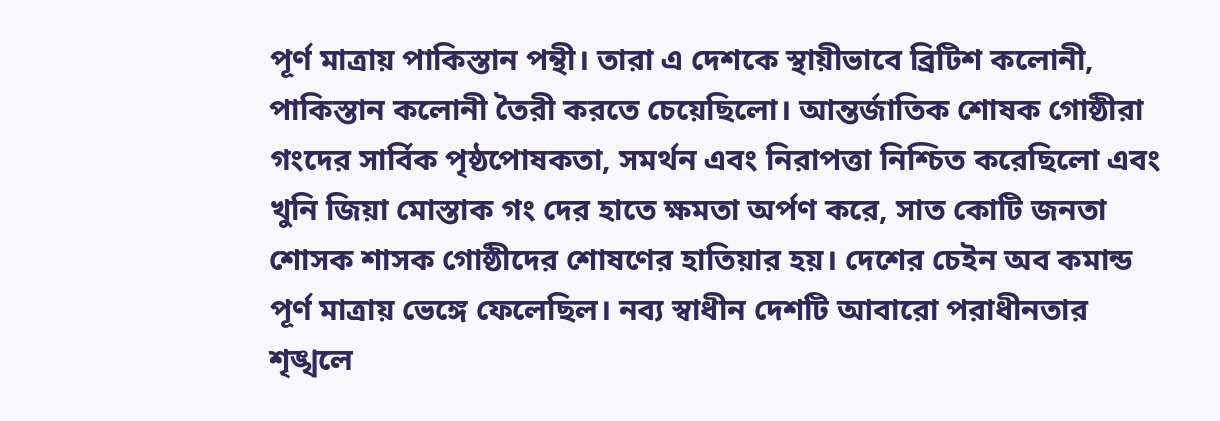পূর্ণ মাত্রায় পাকিস্তান পন্থী। তারা এ দেশকে স্থায়ীভাবে ব্রিটিশ কলোনী, পাকিস্তান কলোনী তৈরী করতে চেয়েছিলো। আন্তর্জাতিক শোষক গোষ্ঠীরা গংদের সার্বিক পৃষ্ঠপোষকতা, সমর্থন এবং নিরাপত্তা নিশ্চিত করেছিলো এবং খুনি জিয়া মোস্তাক গং দের হাতে ক্ষমতা অর্পণ করে, সাত কোটি জনতা শোসক শাসক গোষ্ঠীদের শোষণের হাতিয়ার হয়। দেশের চেইন অব কমান্ড পূর্ণ মাত্রায় ভেঙ্গে ফেলেছিল। নব্য স্বাধীন দেশটি আবারো পরাধীনতার শৃঙ্খলে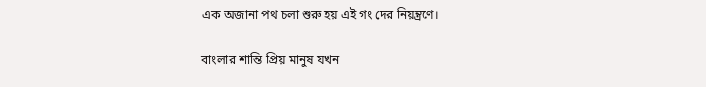এক অজানা পথ চলা শুরু হয় এই গং দের নিয়ন্ত্রণে।

বাংলার শান্তি প্রিয় মানুষ যখন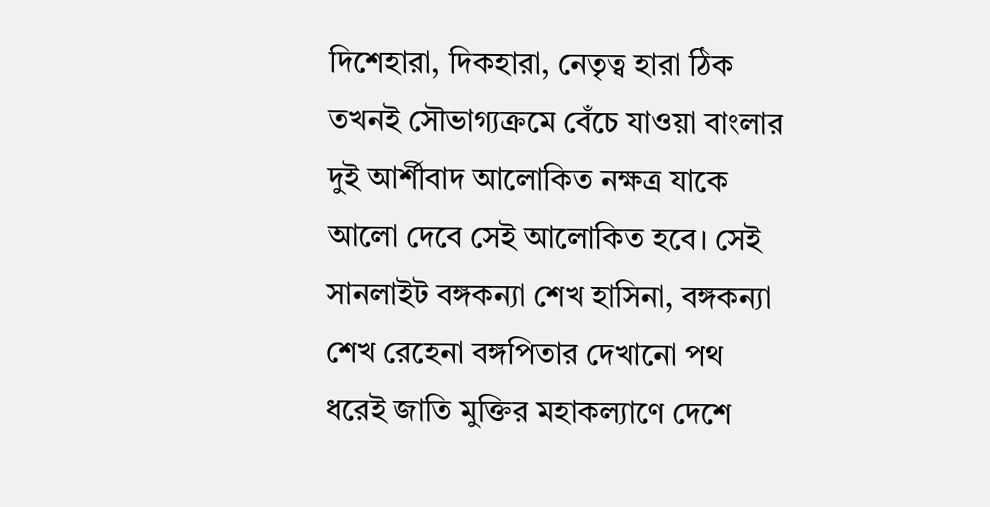দিশেহারা, দিকহারা, নেতৃত্ব হারা ঠিক তখনই সৌভাগ্যক্রমে বেঁচে যাওয়া বাংলার দুই আর্শীবাদ আলোকিত নক্ষত্র যাকে আলো দেবে সেই আলোকিত হবে। সেই সানলাইট বঙ্গকন্যা শেখ হাসিনা, বঙ্গকন্যা শেখ রেহেনা বঙ্গপিতার দেখানো পথ ধরেই জাতি মুক্তির মহাকল্যাণে দেশে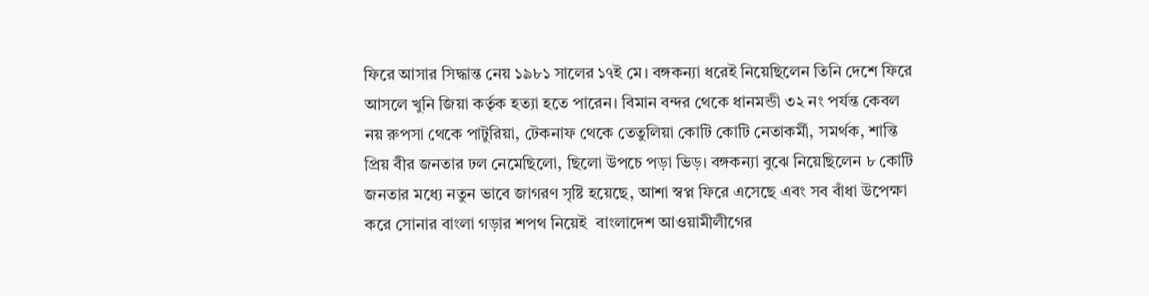ফিরে আসার সিদ্ধান্ত নেয় ১৯৮১ সালের ১৭ই মে। বঙ্গকন্যা ধরেই নিয়েছিলেন তিনি দেশে ফিরে আসলে খুনি জিয়া কর্তৃক হত্যা হতে পারেন। বিমান বন্দর থেকে ধানমন্ডী ৩২ নং পর্যন্ত কেবল নয় রুপসা থেকে পাটুরিয়া, টেকনাফ থেকে তেতুলিয়া কোটি কোটি নেতাকর্মী, সমর্থক, শান্তি প্রিয় বীর জনতার ঢল নেমেছিলো, ছিলো উপচে পড়া ভিড়। বঙ্গকন্যা বুঝে নিয়েছিলেন ৮ কোটি জনতার মধ্যে নতুন ভাবে জাগরণ সৃষ্টি হয়েছে, আশা স্বপ্ন ফিরে এসেছে এবং সব বাঁধা উপেক্ষা করে সোনার বাংলা গড়ার শপথ নিয়েই  বাংলাদেশ আওয়ামীলীগের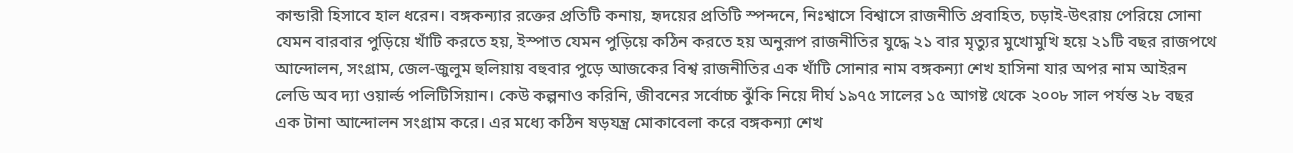কান্ডারী হিসাবে হাল ধরেন। বঙ্গকন্যার রক্তের প্রতিটি কনায়, হৃদয়ের প্রতিটি স্পন্দনে, নিঃশ্বাসে বিশ্বাসে রাজনীতি প্রবাহিত, চড়াই-উৎরায় পেরিয়ে সোনা যেমন বারবার পুড়িয়ে খাঁটি করতে হয়, ইস্পাত যেমন পুড়িয়ে কঠিন করতে হয় অনুরূপ রাজনীতির যুদ্ধে ২১ বার মৃত্যুর মুখোমুখি হয়ে ২১টি বছর রাজপথে আন্দোলন, সংগ্রাম, জেল-জুলুম হুলিয়ায় বহুবার পুড়ে আজকের বিশ্ব রাজনীতির এক খাঁটি সোনার নাম বঙ্গকন্যা শেখ হাসিনা যার অপর নাম আইরন লেডি অব দ্যা ওয়ার্ল্ড পলিটিসিয়ান। কেউ কল্পনাও করিনি, জীবনের সর্বোচ্চ ঝুঁকি নিয়ে দীর্ঘ ১৯৭৫ সালের ১৫ আগষ্ট থেকে ২০০৮ সাল পর্যন্ত ২৮ বছর এক টানা আন্দোলন সংগ্রাম করে। এর মধ্যে কঠিন ষড়যন্ত্র মোকাবেলা করে বঙ্গকন্যা শেখ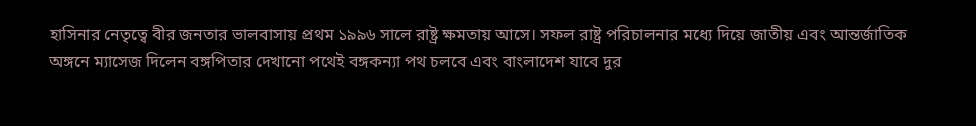হাসিনার নেতৃত্বে বীর জনতার ভালবাসায় প্রথম ১৯৯৬ সালে রাষ্ট্র ক্ষমতায় আসে। সফল রাষ্ট্র পরিচালনার মধ্যে দিয়ে জাতীয় এবং আন্তর্জাতিক অঙ্গনে ম্যাসেজ দিলেন বঙ্গপিতার দেখানো পথেই বঙ্গকন্যা পথ চলবে এবং বাংলাদেশ যাবে দুর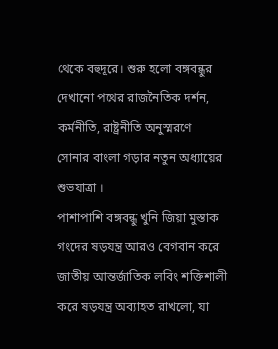থেকে বহুদূরে। শুরু হলো বঙ্গবন্ধুর দেখানো পথের রাজনৈতিক দর্শন, কর্মনীতি, রাষ্ট্রনীতি অনুস্মরণে সোনার বাংলা গড়ার নতুন অধ্যায়ের শুভযাত্রা ।
পাশাপাশি বঙ্গবন্ধু খুনি জিয়া মুস্তাক গংদের ষড়যন্ত্র আরও বেগবান করে জাতীয় আন্তর্জাতিক লবিং শক্তিশালী করে ষড়যন্ত্র অব্যাহত রাখলো, যা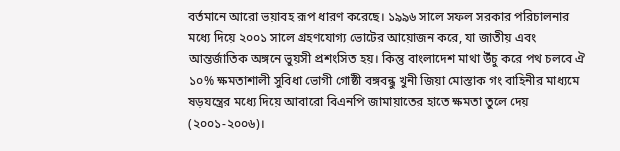বর্তমানে আরো ভয়াবহ রূপ ধারণ করেছে। ১৯৯৬ সালে সফল সরকার পরিচালনার মধ্যে দিয়ে ২০০১ সালে গ্রহণযোগ্য ভোটের আয়োজন করে, যা জাতীয় এবং আন্তর্জাতিক অঙ্গনে ভুয়সী প্রশংসিত হয়। কিন্তু বাংলাদেশ মাথা উঁচু করে পথ চলবে ঐ ১০% ক্ষমতাশালী সুবিধা ভোগী গোষ্ঠী বঙ্গবন্ধু খুনী জিয়া মোস্তাক গং বাহিনীর মাধ্যমে ষড়যন্ত্রের মধ্যে দিয়ে আবারো বিএনপি জামায়াতের হাতে ক্ষমতা তুলে দেয় (২০০১-২০০৬)।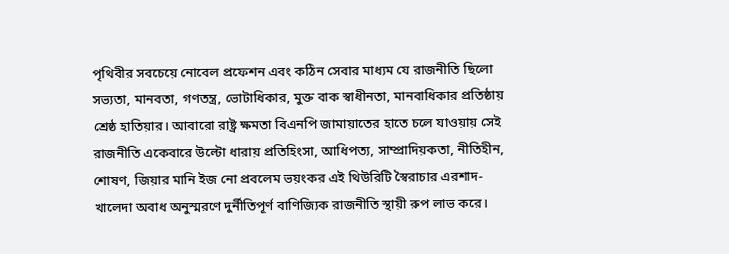পৃথিবীর সবচেয়ে নোবেল প্রফেশন এবং কঠিন সেবার মাধ্যম যে রাজনীতি ছিলো সভ্যতা, মানবতা, গণতন্ত্র, ভোটাধিকার, মুক্ত বাক স্বাধীনতা, মানবাধিকার প্রতিষ্ঠায় শ্রেষ্ঠ হাতিয়ার। আবারো রাষ্ট্র ক্ষমতা বিএনপি জামায়াতের হাতে চলে যাওয়ায় সেই রাজনীতি একেবারে উল্টো ধারায় প্রতিহিংসা, আধিপত্য, সাম্প্রাদিয়কতা, নীতিহীন, শোষণ, জিয়ার মানি ইজ নো প্রবলেম ভয়ংকর এই থিউরিটি স্বৈরাচার এরশাদ-খালেদা অবাধ অনুস্মরণে দুর্নীতিপূর্ণ বাণিজ্যিক রাজনীতি স্থায়ী রুপ লাভ করে।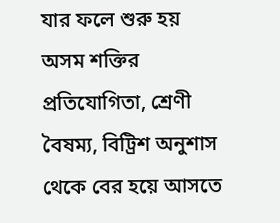যার ফলে শুরু হয় অসম শক্তির প্রতিযোগিতা, শ্রেণী বৈষম্য, বিট্রিশ অনুশাস থেকে বের হয়ে আসতে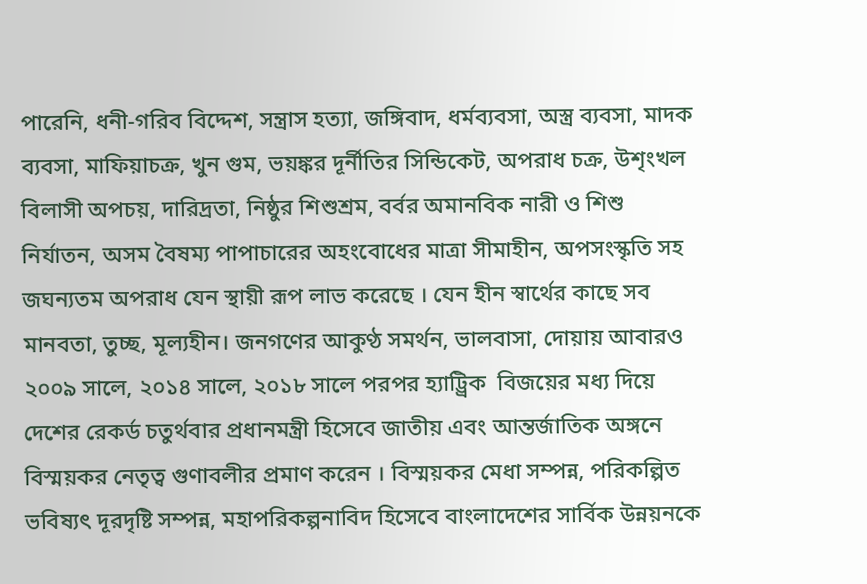পারেনি, ধনী-গরিব বিদ্দেশ, সন্ত্রাস হত্যা, জঙ্গিবাদ, ধর্মব্যবসা, অস্ত্র ব্যবসা, মাদক ব্যবসা, মাফিয়াচক্র, খুন গুম, ভয়ঙ্কর দূর্নীতির সিন্ডিকেট, অপরাধ চক্র, উশৃংখল বিলাসী অপচয়, দারিদ্রতা, নিষ্ঠুর শিশুশ্রম, বর্বর অমানবিক নারী ও শিশু নির্যাতন, অসম বৈষম্য পাপাচারের অহংবোধের মাত্রা সীমাহীন, অপসংস্কৃতি সহ জঘন্যতম অপরাধ যেন স্থায়ী রূপ লাভ করেছে । যেন হীন স্বার্থের কাছে সব মানবতা, তুচ্ছ, মূল্যহীন। জনগণের আকুণ্ঠ সমর্থন, ভালবাসা, দোয়ায় আবারও ২০০৯ সালে, ২০১৪ সালে, ২০১৮ সালে পরপর হ্যাট্ট্রিক  বিজয়ের মধ্য দিয়ে দেশের রেকর্ড চতুর্থবার প্রধানমন্ত্রী হিসেবে জাতীয় এবং আন্তর্জাতিক অঙ্গনে বিস্ময়কর নেতৃত্ব গুণাবলীর প্রমাণ করেন । বিস্ময়কর মেধা সম্পন্ন, পরিকল্পিত ভবিষ্যৎ দূরদৃষ্টি সম্পন্ন, মহাপরিকল্পনাবিদ হিসেবে বাংলাদেশের সার্বিক উন্নয়নকে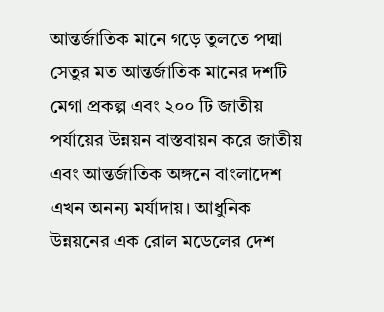আন্তর্জাতিক মানে গড়ে তুলতে পদ্মা সেতুর মত আন্তর্জাতিক মানের দশটি মেগা প্রকল্প এবং ২০০ টি জাতীয় পর্যায়ের উন্নয়ন বাস্তবায়ন করে জাতীয় এবং আন্তর্জাতিক অঙ্গনে বাংলাদেশ এখন অনন্য মর্যাদায়। আধুনিক উন্নয়নের এক রোল মডেলের দেশ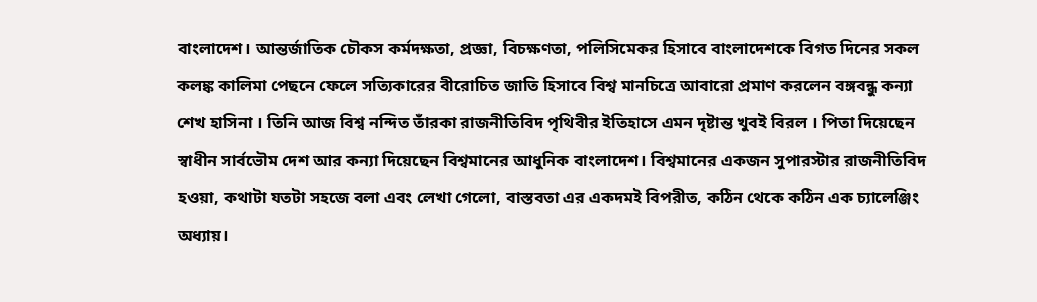বাংলাদেশ। আন্তর্জাতিক চৌকস কর্মদক্ষতা, প্রজ্ঞা, বিচক্ষণতা, পলিসিমেকর হিসাবে বাংলাদেশকে বিগত দিনের সকল কলঙ্ক কালিমা পেছনে ফেলে সত্যিকারের বীরোচিত জাতি হিসাবে বিশ্ব মানচিত্রে আবারো প্রমাণ করলেন বঙ্গবন্ধু কন্যা শেখ হাসিনা । তিনি আজ বিশ্ব নন্দিত তাঁরকা রাজনীতিবিদ পৃথিবীর ইতিহাসে এমন দৃষ্টান্ত খুবই বিরল । পিতা দিয়েছেন স্বাধীন সার্বভৌম দেশ আর কন্যা দিয়েছেন বিশ্বমানের আধুনিক বাংলাদেশ। বিশ্বমানের একজন সুপারস্টার রাজনীতিবিদ হওয়া, কথাটা যতটা সহজে বলা এবং লেখা গেলো, বাস্তবতা এর একদমই বিপরীত, কঠিন থেকে কঠিন এক চ্যালেঞ্জিং অধ্যায়।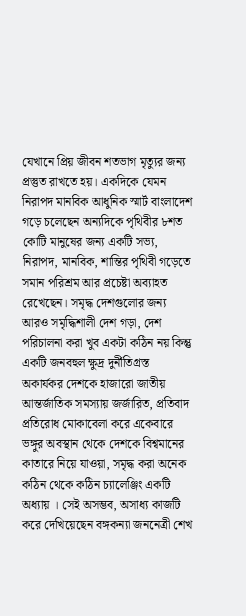যেখানে প্রিয় জীবন শতভাগ মৃত্যুর জন্য প্রস্তুত রাখতে হয়। একদিকে যেমন নিরাপদ মানবিক আধুনিক স্মার্ট বাংলাদেশ গড়ে চলেছেন অন্যদিকে পৃথিবীর ৮শত কোটি মানুষের জন্য একটি সভ্য, নিরাপদ, মানবিক, শান্তির পৃথিবী গড়েতে সমান পরিশ্রম আর প্রচেষ্টা অব্যাহত রেখেছেন। সমৃদ্ধ দেশগুলোর জন্য আরও সমৃদ্ধিশালী দেশ গড়া, দেশ পরিচালনা করা খুব একটা কঠিন নয় কিন্তু একটি জনবহুল ক্ষুদ্র দুর্নীতিগ্রস্ত অকার্যকর দেশকে হাজারো জাতীয় আন্তর্জাতিক সমস্যায় জর্জারিত, প্রতিবাদ প্রতিরোধ মোকাবেলা করে একেবারে ভঙ্গুর অবস্থান থেকে দেশকে বিশ্বমানের কাতারে নিয়ে যাওয়া, সমৃদ্ধ করা অনেক কঠিন থেকে কঠিন চ্যালেঞ্জিং একটি অধ্যায় । সেই অসম্ভব, অসাধ্য কাজটি করে দেখিয়েছেন বঙ্গকন্যা জননেত্রী শেখ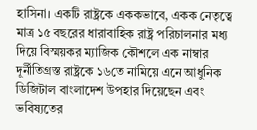হাসিনা। একটি রাষ্ট্রকে এককভাবে, একক নেতৃত্বে মাত্র ১৫ বছরের ধারাবাহিক রাষ্ট্র পরিচালনার মধ্য দিয়ে বিস্ময়কর ম্যাজিক কৌশলে এক নাম্বার দূর্নীতিগ্রস্ত রাষ্ট্রকে ১৬তে নামিয়ে এনে আধুনিক ডিজিটাল বাংলাদেশ উপহার দিয়েছেন এবং ভবিষ্যতের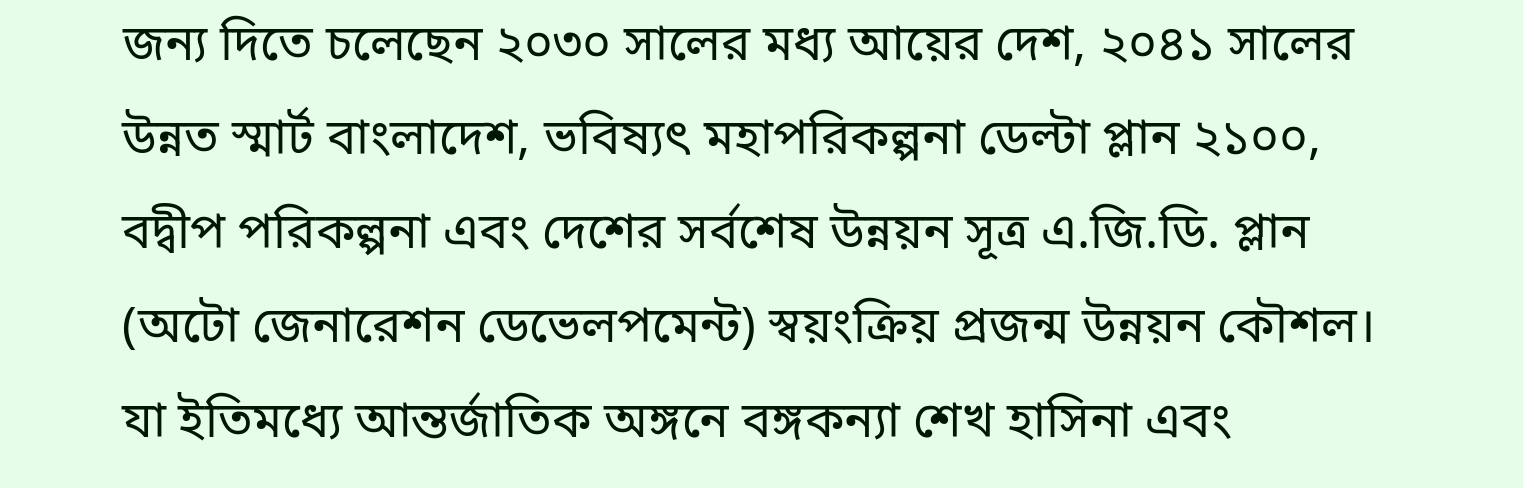জন্য দিতে চলেছেন ২০৩০ সালের মধ্য আয়ের দেশ, ২০৪১ সালের উন্নত স্মার্ট বাংলাদেশ, ভবিষ্যৎ মহাপরিকল্পনা ডেল্টা প্লান ২১০০, বদ্বীপ পরিকল্পনা এবং দেশের সর্বশেষ উন্নয়ন সূত্র এ.জি.ডি. প্লান (অটো জেনারেশন ডেভেলপমেন্ট) স্বয়ংক্রিয় প্রজন্ম উন্নয়ন কৌশল। যা ইতিমধ্যে আন্তর্জাতিক অঙ্গনে বঙ্গকন্যা শেখ হাসিনা এবং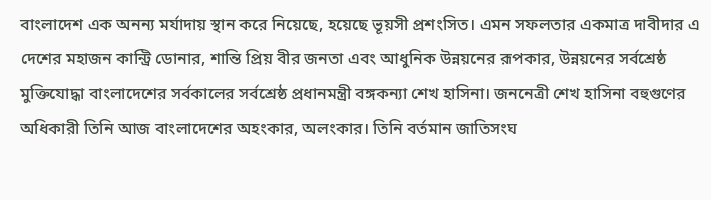বাংলাদেশ এক অনন্য মর্যাদায় স্থান করে নিয়েছে, হয়েছে ভূয়সী প্রশংসিত। এমন সফলতার একমাত্র দাবীদার এ দেশের মহাজন কান্ট্রি ডোনার, শান্তি প্রিয় বীর জনতা এবং আধুনিক উন্নয়নের রূপকার, উন্নয়নের সর্বশ্রেষ্ঠ মুক্তিযোদ্ধা বাংলাদেশের সর্বকালের সর্বশ্রেষ্ঠ প্রধানমন্ত্রী বঙ্গকন্যা শেখ হাসিনা। জননেত্রী শেখ হাসিনা বহুগুণের অধিকারী তিনি আজ বাংলাদেশের অহংকার, অলংকার। তিনি বর্তমান জাতিসংঘ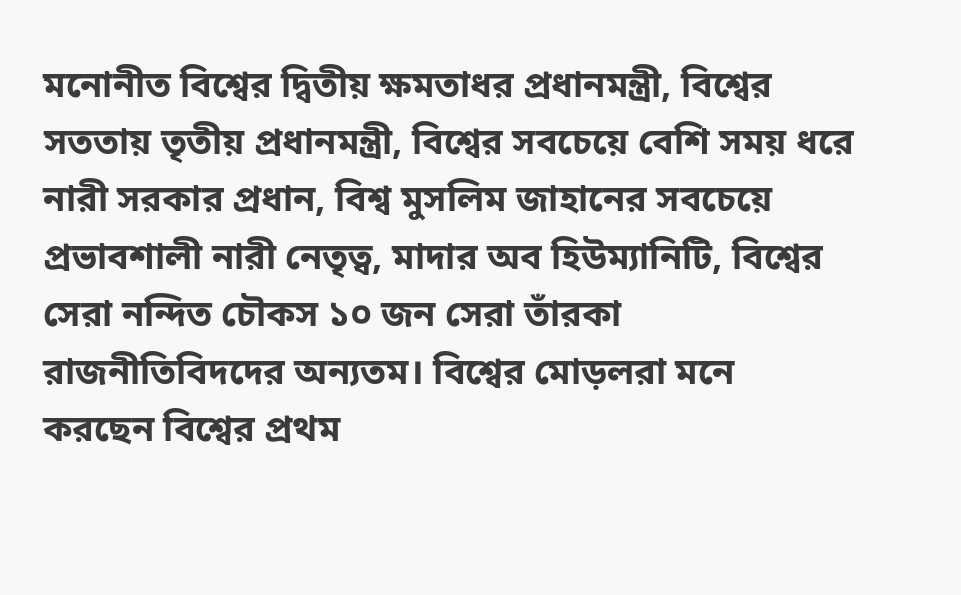মনোনীত বিশ্বের দ্বিতীয় ক্ষমতাধর প্রধানমন্ত্রী, বিশ্বের সততায় তৃতীয় প্রধানমন্ত্রী, বিশ্বের সবচেয়ে বেশি সময় ধরে নারী সরকার প্রধান, বিশ্ব মুসলিম জাহানের সবচেয়ে প্রভাবশালী নারী নেতৃত্ব, মাদার অব হিউম্যানিটি, বিশ্বের সেরা নন্দিত চৌকস ১০ জন সেরা তাঁরকা রাজনীতিবিদদের অন্যতম। বিশ্বের মোড়লরা মনে করছেন বিশ্বের প্রথম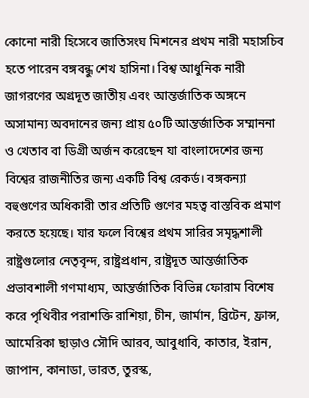কোনো নারী হিসেবে জাতিসংঘ মিশনের প্রথম নারী মহাসচিব হতে পারেন বঙ্গবন্ধু শেখ হাসিনা। বিশ্ব আধুনিক নারী জাগরণের অগ্রদূত জাতীয় এবং আন্তর্জাতিক অঙ্গনে অসামান্য অবদানের জন্য প্রায় ৫০টি আন্তর্জাতিক সম্মাননা ও খেতাব বা ডিগ্রী অর্জন করেছেন যা বাংলাদেশের জন্য বিশ্বের রাজনীতির জন্য একটি বিশ্ব রেকর্ড। বঙ্গকন্যা বহুগুণের অধিকারী তার প্রতিটি গুণের মহত্ব বাস্তবিক প্রমাণ করতে হয়েছে। যার ফলে বিশ্বের প্রথম সারির সমৃদ্ধশালী রাষ্ট্রগুলোর নেতৃবৃন্দ, রাষ্ট্রপ্রধান, রাষ্ট্রদূত আন্তর্জাতিক প্রভাবশালী গণমাধ্যম, আন্তর্জাতিক বিভিন্ন ফোরাম বিশেষ করে পৃথিবীর পরাশক্তি রাশিয়া, চীন, জার্মান, ব্রিটেন, ফ্রান্স, আমেরিকা ছাড়াও সৌদি আরব, আবুধাবি, কাতার, ইরান, জাপান, কানাডা, ভারত, তুরস্ক,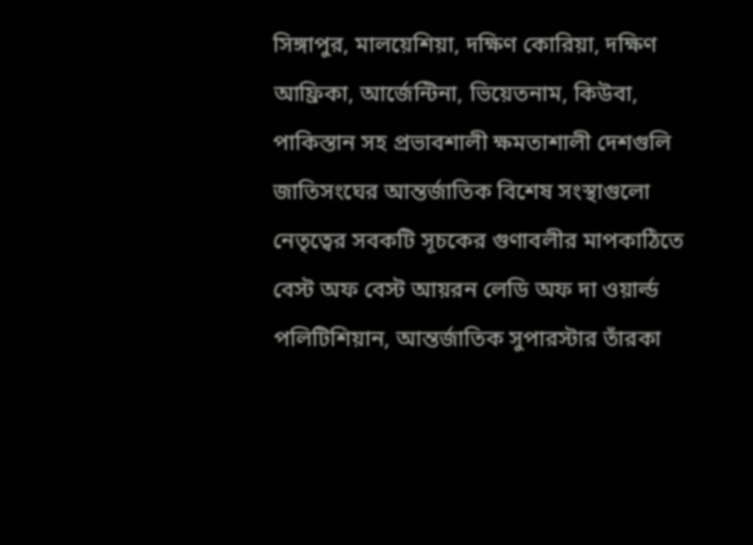সিঙ্গাপুর, মালয়েশিয়া, দক্ষিণ কোরিয়া, দক্ষিণ আফ্রিকা, আর্জেন্টিনা, ভিয়েতনাম, কিউবা, পাকিস্তান সহ প্রভাবশালী ক্ষমতাশালী দেশগুলি জাতিসংঘের আন্তর্জাতিক বিশেষ সংস্থাগুলো নেতৃত্বের সবকটি সূচকের গুণাবলীর মাপকাঠিতে বেস্ট অফ বেস্ট আয়রন লেডি অফ দা ওয়ার্ল্ড পলিটিশিয়ান, আন্তর্জাতিক সুপারস্টার তাঁরকা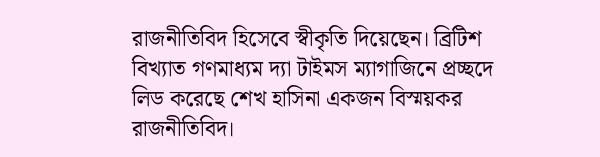রাজনীতিবিদ হিসেবে স্বীকৃতি দিয়েছেন। ব্রিটিশ বিখ্যাত গণমাধ্যম দ্যা টাইমস ম্যাগাজিনে প্রচ্ছদে লিড করেছে শেখ হাসিনা একজন বিস্ময়কর রাজনীতিবিদ।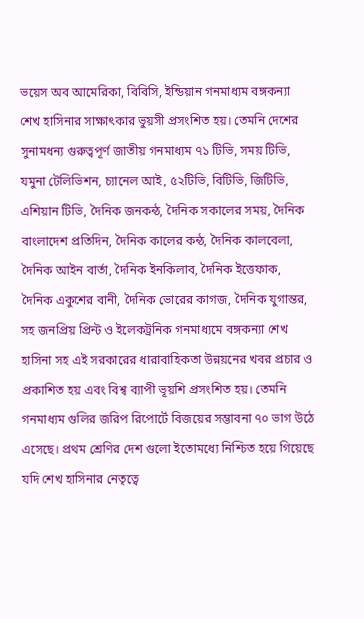ভয়েস অব আমেরিকা, বিবিসি, ইন্ডিয়ান গনমাধ্যম বঙ্গকন্যা শেখ হাসিনার সাক্ষাৎকার ভুয়সী প্রসংশিত হয়। তেমনি দেশের সুনামধন্য গুরুত্বপূর্ণ জাতীয় গনমাধ্যম ৭১ টিভি, সময় টিভি, যমুনা টেলিভিশন, চ্যানেল আই, ৫২টিভি, বিটিভি, জিটিভি, এশিয়ান টিভি, দৈনিক জনকন্ঠ, দৈনিক সকালের সময়, দৈনিক বাংলাদেশ প্রতিদিন, দৈনিক কালের কন্ঠ, দৈনিক কালবেলা, দৈনিক আইন বার্তা, দৈনিক ইনকিলাব, দৈনিক ইত্তেফাক, দৈনিক একুশের বানী, দৈনিক ভোরের কাগজ, দৈনিক যুগান্তর, সহ জনপ্রিয় প্রিন্ট ও ইলেকট্রনিক গনমাধ্যমে বঙ্গকন্যা শেখ হাসিনা সহ এই সরকারের ধারাবাহিকতা উন্নয়নের খবর প্রচার ও প্রকাশিত হয় এবং বিশ্ব ব্যাপী ভূয়শি প্রসংশিত হয়। তেমনি গনমাধ্যম গুলির জরিপ রিপোর্টে বিজয়ের সম্ভাবনা ৭০ ভাগ উঠে এসেছে। প্রথম শ্রেণির দেশ গুলো ইতোমধ্যে নিশ্চিত হয়ে গিয়েছে যদি শেখ হাসিনার নেতৃত্বে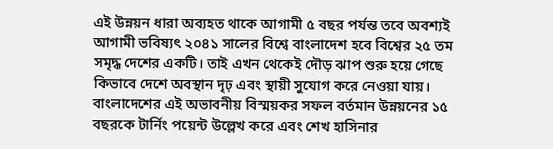এই উন্নয়ন ধারা অব্যহত থাকে আগামী ৫ বছর পর্যন্ত তবে অবশ্যই আগামী ভবিষ্যৎ ২০৪১ সালের বিশ্বে বাংলাদেশ হবে বিশ্বের ২৫ তম সমৃদ্ধ দেশের একটি। তাই এখন থেকেই দৌড় ঝাপ শুরু হয়ে গেছে কিভাবে দেশে অবস্থান দৃঢ় এবং স্থায়ী সুযোগ করে নেওয়া যায়। বাংলাদেশের এই অভাবনীয় বিস্ময়কর সফল বর্তমান উন্নয়নের ১৫ বছরকে টার্নিং পয়েন্ট উল্লেখ করে এবং শেখ হাসিনার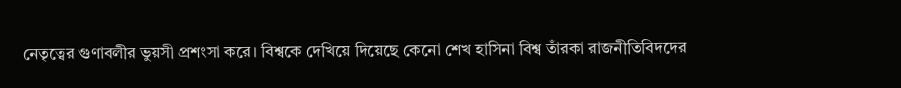নেতৃত্বের গুণাবলীর ভুয়সী প্রশংসা করে। বিশ্বকে দেখিয়ে দিয়েছে কেনো শেখ হাসিনা বিশ্ব তাঁরকা রাজনীতিবিদদের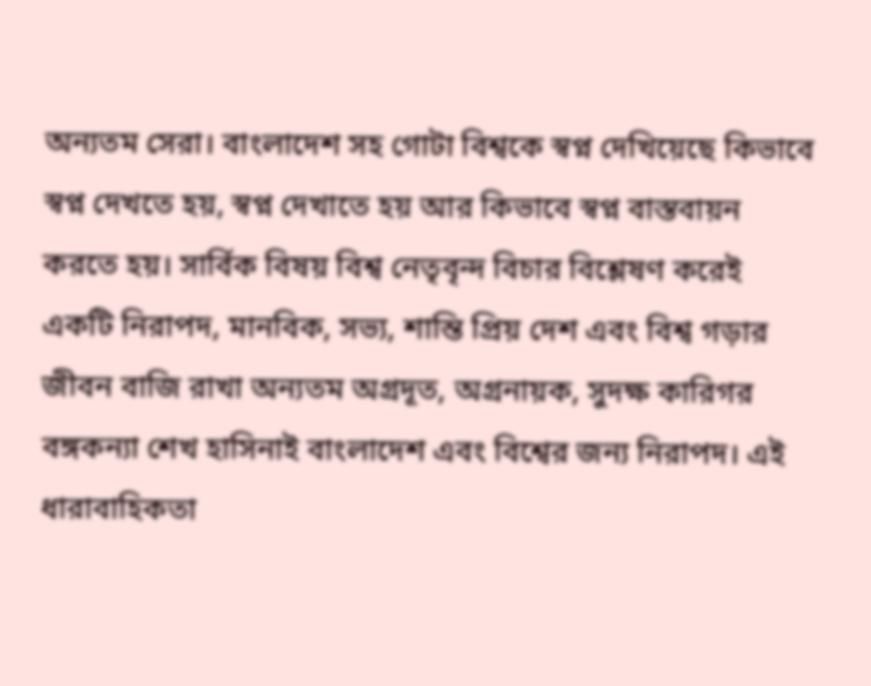অন্যতম সেরা। বাংলাদেশ সহ গোটা বিশ্বকে স্বপ্ন দেখিয়েছে কিভাবে স্বপ্ন দেখতে হয়, স্বপ্ন দেখাতে হয় আর কিভাবে স্বপ্ন বাস্তবায়ন করতে হয়। সার্বিক বিষয় বিশ্ব নেতৃবৃন্দ বিচার বিশ্লেষণ করেই একটি নিরাপদ, মানবিক, সভ্য, শান্তি প্রিয় দেশ এবং বিশ্ব গড়ার জীবন বাজি রাখা অন্যতম অগ্রদূত, অগ্রনায়ক, সুদক্ষ কারিগর বঙ্গকন্যা শেখ হাসিনাই বাংলাদেশ এবং বিশ্বের জন্য নিরাপদ। এই ধারাবাহিকতা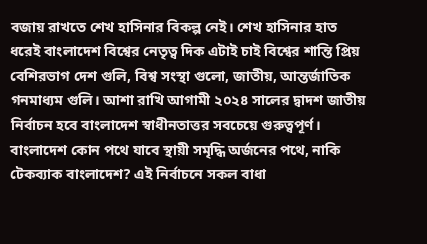বজায় রাখতে শেখ হাসিনার বিকল্প নেই। শেখ হাসিনার হাত ধরেই বাংলাদেশ বিশ্বের নেতৃত্ব দিক এটাই চাই বিশ্বের শান্তি প্রিয় বেশিরভাগ দেশ গুলি, বিশ্ব সংস্থা গুলো, জাতীয়, আন্তর্জাতিক গনমাধ্যম গুলি। আশা রাখি আগামী ২০২৪ সালের দ্বাদশ জাতীয় নির্বাচন হবে বাংলাদেশ স্বাধীনতাত্তর সবচেয়ে গুরুত্বপূর্ণ। বাংলাদেশ কোন পথে যাবে স্থায়ী সমৃদ্ধি অর্জনের পথে, নাকি টেকব্যাক বাংলাদেশ? এই নির্বাচনে সকল বাধা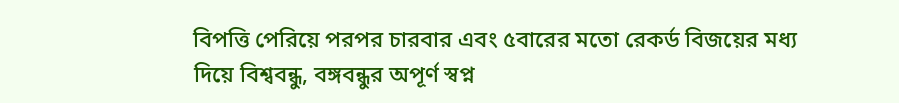বিপত্তি পেরিয়ে পরপর চারবার এবং ৫বারের মতো রেকর্ড বিজয়ের মধ্য দিয়ে বিশ্ববন্ধু, বঙ্গবন্ধুর অপূর্ণ স্বপ্ন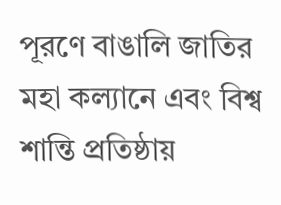পূরণে বাঙালি জাতির মহা কল্যানে এবং বিশ্ব শান্তি প্রতিষ্ঠায়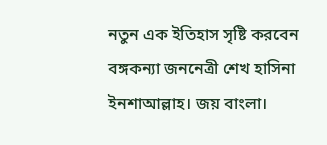নতুন এক ইতিহাস সৃষ্টি করবেন বঙ্গকন্যা জননেত্রী শেখ হাসিনা ইনশাআল্লাহ। জয় বাংলা।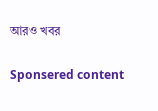আরও খবর

Sponsered content